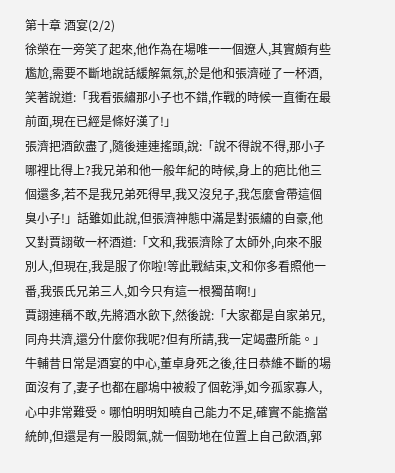第十章 酒宴(2/2)
徐榮在一旁笑了起來,他作為在場唯一一個遼人,其實頗有些尷尬,需要不斷地說話緩解氣氛,於是他和張濟碰了一杯酒,笑著說道:「我看張繡那小子也不錯,作戰的時候一直衝在最前面,現在已經是條好漢了!」
張濟把酒飲盡了,隨後連連搖頭,說:「說不得說不得,那小子哪裡比得上?我兄弟和他一般年紀的時候,身上的疤比他三個還多,若不是我兄弟死得早,我又沒兒子,我怎麼會帶這個臭小子!」話雖如此說,但張濟神態中滿是對張繡的自豪,他又對賈詡敬一杯酒道:「文和,我張濟除了太師外,向來不服別人,但現在,我是服了你啦!等此戰結束,文和你多看照他一番,我張氏兄弟三人,如今只有這一根獨苗啊!」
賈詡連稱不敢,先將酒水飲下,然後說:「大家都是自家弟兄,同舟共濟,還分什麼你我呢?但有所請,我一定竭盡所能。」
牛輔昔日常是酒宴的中心,董卓身死之後,往日恭維不斷的場面沒有了,妻子也都在郿塢中被殺了個乾淨,如今孤家寡人,心中非常難受。哪怕明明知曉自己能力不足,確實不能擔當統帥,但還是有一股悶氣,就一個勁地在位置上自己飲酒,郭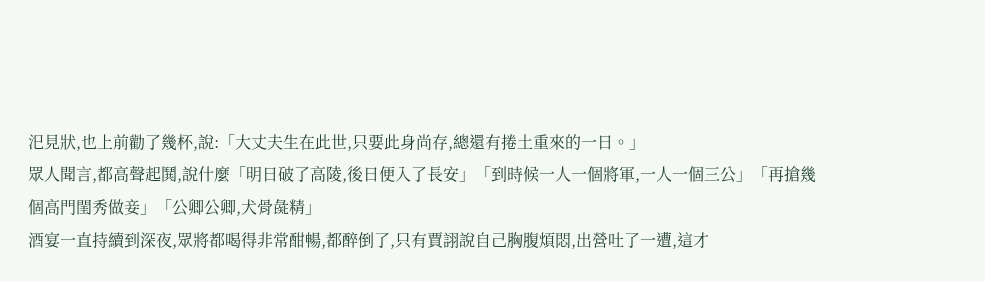汜見狀,也上前勸了幾杯,說:「大丈夫生在此世,只要此身尚存,總還有捲土重來的一日。」
眾人聞言,都高聲起鬨,說什麼「明日破了高陵,後日便入了長安」「到時候一人一個將軍,一人一個三公」「再搶幾個高門閨秀做妾」「公卿公卿,犬骨彘精」
酒宴一直持續到深夜,眾將都喝得非常酣暢,都醉倒了,只有賈詡說自己胸腹煩悶,出營吐了一遭,這才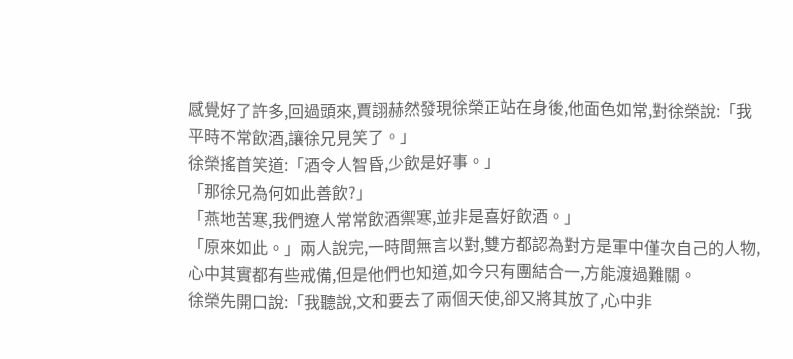感覺好了許多,回過頭來,賈詡赫然發現徐榮正站在身後,他面色如常,對徐榮說:「我平時不常飲酒,讓徐兄見笑了。」
徐榮搖首笑道:「酒令人智昏,少飲是好事。」
「那徐兄為何如此善飲?」
「燕地苦寒,我們遼人常常飲酒禦寒,並非是喜好飲酒。」
「原來如此。」兩人說完,一時間無言以對,雙方都認為對方是軍中僅次自己的人物,心中其實都有些戒備,但是他們也知道,如今只有團結合一,方能渡過難關。
徐榮先開口說:「我聽說,文和要去了兩個天使,卻又將其放了,心中非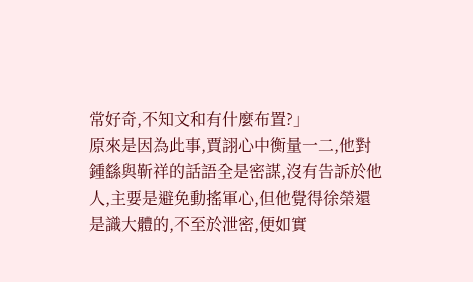常好奇,不知文和有什麼布置?」
原來是因為此事,賈詡心中衡量一二,他對鍾繇與靳祥的話語全是密謀,沒有告訴於他人,主要是避免動搖軍心,但他覺得徐榮還是識大體的,不至於泄密,便如實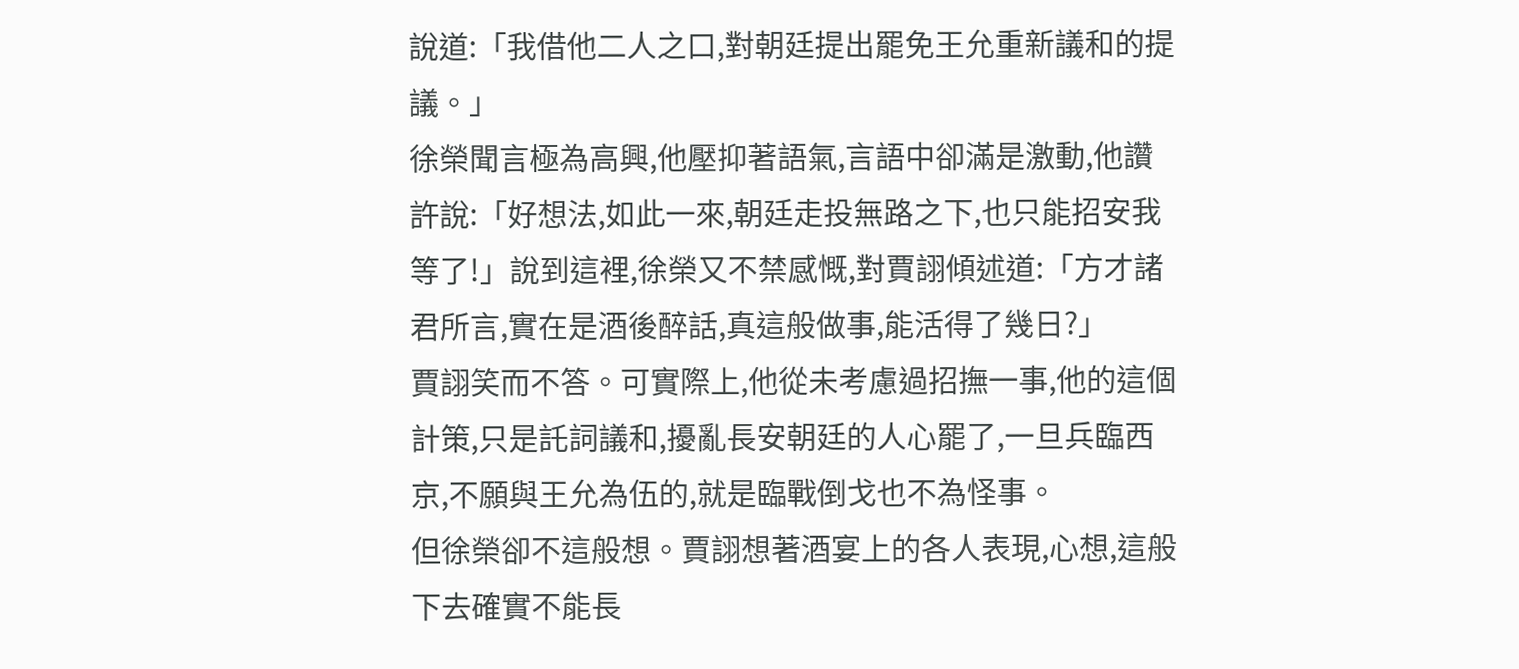說道:「我借他二人之口,對朝廷提出罷免王允重新議和的提議。」
徐榮聞言極為高興,他壓抑著語氣,言語中卻滿是激動,他讚許說:「好想法,如此一來,朝廷走投無路之下,也只能招安我等了!」說到這裡,徐榮又不禁感慨,對賈詡傾述道:「方才諸君所言,實在是酒後醉話,真這般做事,能活得了幾日?」
賈詡笑而不答。可實際上,他從未考慮過招撫一事,他的這個計策,只是託詞議和,擾亂長安朝廷的人心罷了,一旦兵臨西京,不願與王允為伍的,就是臨戰倒戈也不為怪事。
但徐榮卻不這般想。賈詡想著酒宴上的各人表現,心想,這般下去確實不能長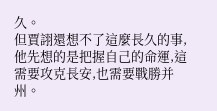久。
但賈詡還想不了這麼長久的事,他先想的是把握自己的命運,這需要攻克長安,也需要戰勝并州。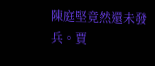陳庭堅竟然還未發兵。賈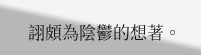詡頗為陰鬱的想著。